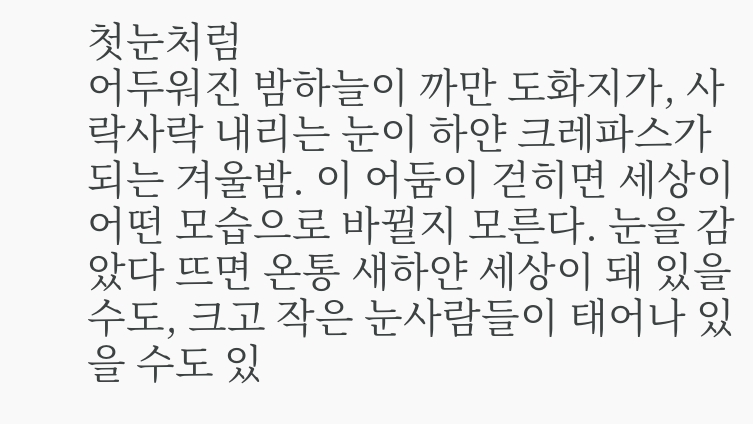첫눈처럼
어두워진 밤하늘이 까만 도화지가, 사락사락 내리는 눈이 하얀 크레파스가 되는 겨울밤. 이 어둠이 걷히면 세상이 어떤 모습으로 바뀔지 모른다. 눈을 감았다 뜨면 온통 새하얀 세상이 돼 있을 수도, 크고 작은 눈사람들이 태어나 있을 수도 있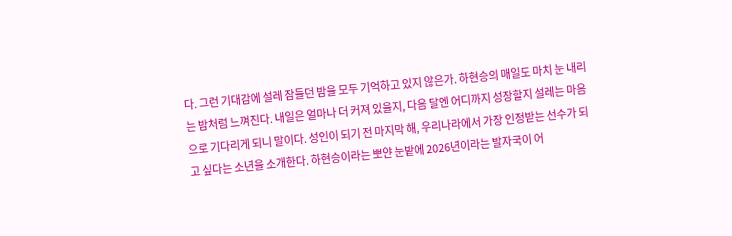다. 그런 기대감에 설레 잠들던 밤을 모두 기억하고 있지 않은가. 하현승의 매일도 마치 눈 내리는 밤처럼 느껴진다. 내일은 얼마나 더 커져 있을지, 다음 달엔 어디까지 성장할지 설레는 마음으로 기다리게 되니 말이다. 성인이 되기 전 마지막 해, 우리나라에서 가장 인정받는 선수가 되고 싶다는 소년을 소개한다. 하현승이라는 뽀얀 눈밭에 2026년이라는 발자국이 어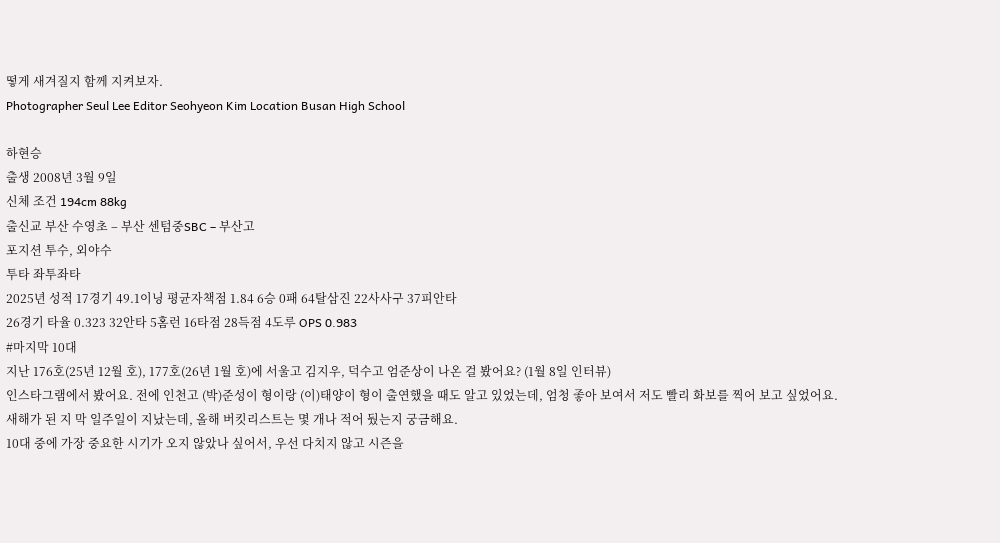떻게 새겨질지 함께 지켜보자.
Photographer Seul Lee Editor Seohyeon Kim Location Busan High School

하현승
출생 2008년 3월 9일
신체 조건 194cm 88kg
출신교 부산 수영초 – 부산 센텀중SBC – 부산고
포지션 투수, 외야수
투타 좌투좌타
2025년 성적 17경기 49.1이닝 평균자책점 1.84 6승 0패 64탈삼진 22사사구 37피안타
26경기 타율 0.323 32안타 5홈런 16타점 28득점 4도루 OPS 0.983
#마지막 10대
지난 176호(25년 12월 호), 177호(26년 1월 호)에 서울고 김지우, 덕수고 엄준상이 나온 걸 봤어요? (1월 8일 인터뷰)
인스타그램에서 봤어요. 전에 인천고 (박)준성이 형이랑 (이)태양이 형이 출연했을 때도 알고 있었는데, 엄청 좋아 보여서 저도 빨리 화보를 찍어 보고 싶었어요.
새해가 된 지 막 일주일이 지났는데, 올해 버킷리스트는 몇 개나 적어 뒀는지 궁금해요.
10대 중에 가장 중요한 시기가 오지 않았나 싶어서, 우선 다치지 않고 시즌을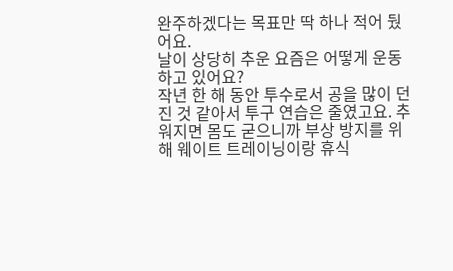완주하겠다는 목표만 딱 하나 적어 뒀어요.
날이 상당히 추운 요즘은 어떻게 운동하고 있어요?
작년 한 해 동안 투수로서 공을 많이 던진 것 같아서 투구 연습은 줄였고요. 추워지면 몸도 굳으니까 부상 방지를 위해 웨이트 트레이닝이랑 휴식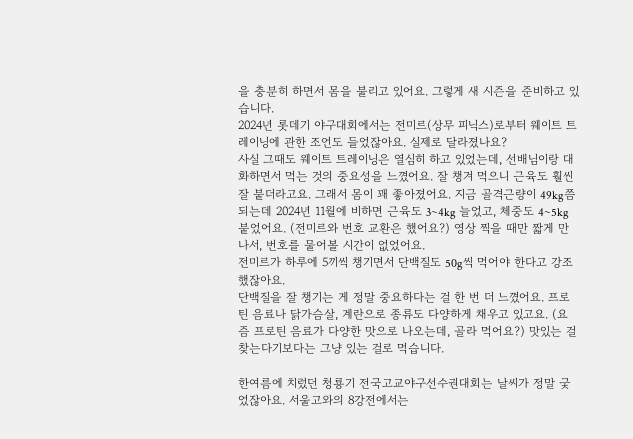을 충분히 하면서 몸을 불리고 있어요. 그렇게 새 시즌을 준비하고 있습니다.
2024년 롯데기 야구대회에서는 전미르(상무 피닉스)로부터 웨이트 트레이닝에 관한 조언도 들었잖아요. 실제로 달라졌나요?
사실 그때도 웨이트 트레이닝은 열심히 하고 있었는데, 선배님이랑 대화하면서 먹는 것의 중요성을 느꼈어요. 잘 챙겨 먹으니 근육도 훨씬 잘 붙더라고요. 그래서 몸이 꽤 좋아졌어요. 지금 골격근량이 49kg쯤 되는데 2024년 11월에 비하면 근육도 3~4kg 늘었고, 체중도 4~5kg 붙었어요. (전미르와 번호 교환은 했어요?) 영상 찍을 때만 짧게 만나서, 번호를 물어볼 시간이 없었어요.
전미르가 하루에 5끼씩 챙기면서 단백질도 50g씩 먹어야 한다고 강조했잖아요.
단백질을 잘 챙기는 게 정말 중요하다는 걸 한 번 더 느꼈어요. 프로틴 음료나 닭가슴살, 계란으로 종류도 다양하게 채우고 있고요. (요즘 프로틴 음료가 다양한 맛으로 나오는데, 골라 먹어요?) 맛있는 걸 찾는다기보다는 그냥 있는 걸로 먹습니다.

한여름에 치렀던 청룡기 전국고교야구선수권대회는 날씨가 정말 궂었잖아요. 서울고와의 8강전에서는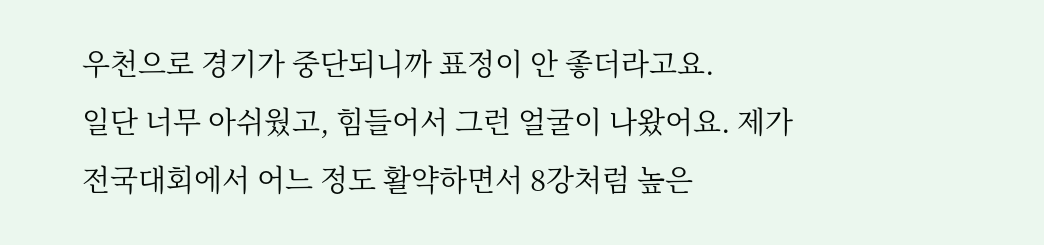우천으로 경기가 중단되니까 표정이 안 좋더라고요.
일단 너무 아쉬웠고, 힘들어서 그런 얼굴이 나왔어요. 제가 전국대회에서 어느 정도 활약하면서 8강처럼 높은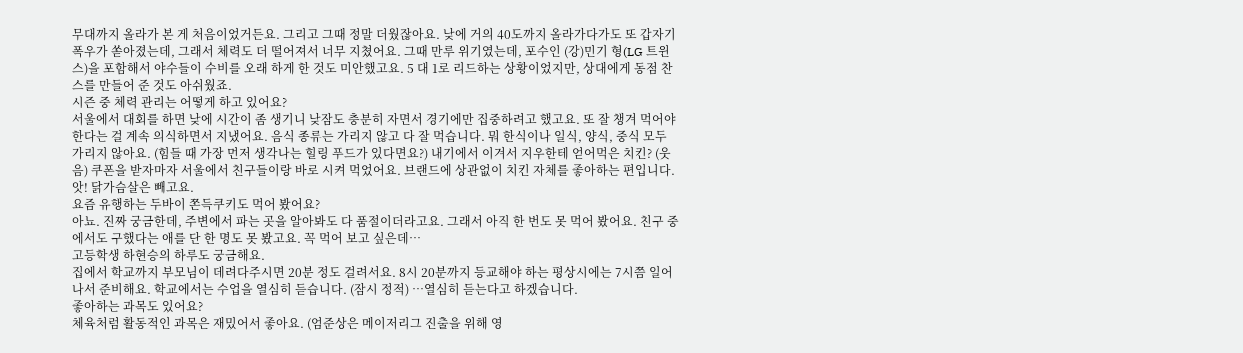무대까지 올라가 본 게 처음이었거든요. 그리고 그때 정말 더웠잖아요. 낮에 거의 40도까지 올라가다가도 또 갑자기 폭우가 쏟아졌는데, 그래서 체력도 더 떨어져서 너무 지쳤어요. 그때 만루 위기였는데, 포수인 (강)민기 형(LG 트윈스)을 포함해서 야수들이 수비를 오래 하게 한 것도 미안했고요. 5 대 1로 리드하는 상황이었지만, 상대에게 동점 찬스를 만들어 준 것도 아쉬웠죠.
시즌 중 체력 관리는 어떻게 하고 있어요?
서울에서 대회를 하면 낮에 시간이 좀 생기니 낮잠도 충분히 자면서 경기에만 집중하려고 했고요. 또 잘 챙겨 먹어야 한다는 걸 계속 의식하면서 지냈어요. 음식 종류는 가리지 않고 다 잘 먹습니다. 뭐 한식이나 일식, 양식, 중식 모두 가리지 않아요. (힘들 때 가장 먼저 생각나는 힐링 푸드가 있다면요?) 내기에서 이겨서 지우한테 얻어먹은 치킨? (웃음) 쿠폰을 받자마자 서울에서 친구들이랑 바로 시켜 먹었어요. 브랜드에 상관없이 치킨 자체를 좋아하는 편입니다. 앗! 닭가슴살은 빼고요.
요즘 유행하는 두바이 쫀득쿠키도 먹어 봤어요?
아뇨. 진짜 궁금한데, 주변에서 파는 곳을 알아봐도 다 품절이더라고요. 그래서 아직 한 번도 못 먹어 봤어요. 친구 중에서도 구했다는 애를 단 한 명도 못 봤고요. 꼭 먹어 보고 싶은데…
고등학생 하현승의 하루도 궁금해요.
집에서 학교까지 부모님이 데려다주시면 20분 정도 걸려서요. 8시 20분까지 등교해야 하는 평상시에는 7시쯤 일어나서 준비해요. 학교에서는 수업을 열심히 듣습니다. (잠시 정적) …열심히 듣는다고 하겠습니다.
좋아하는 과목도 있어요?
체육처럼 활동적인 과목은 재밌어서 좋아요. (엄준상은 메이저리그 진출을 위해 영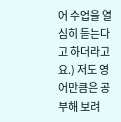어 수업을 열심히 듣는다고 하더라고요.) 저도 영어만큼은 공부해 보려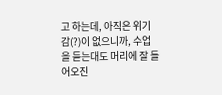고 하는데, 아직은 위기감(?)이 없으니까, 수업을 듣는대도 머리에 잘 들어오진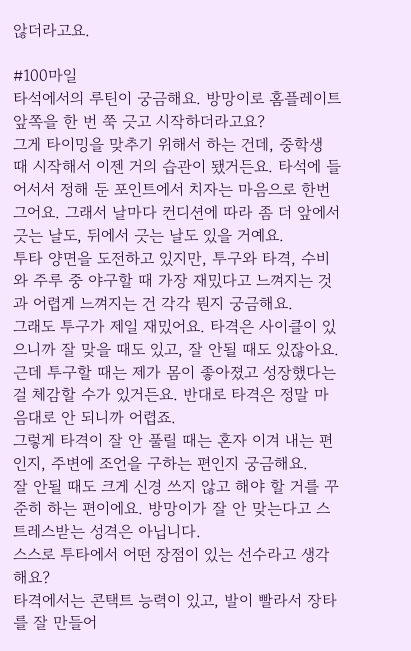않더라고요.

#100마일
타석에서의 루틴이 궁금해요. 방망이로 홈플레이트 앞쪽을 한 번 쭉 긋고 시작하더라고요?
그게 타이밍을 맞추기 위해서 하는 건데, 중학생 때 시작해서 이젠 거의 습관이 됐거든요. 타석에 들어서서 정해 둔 포인트에서 치자는 마음으로 한번 그어요. 그래서 날마다 컨디션에 따라 좀 더 앞에서 긋는 날도, 뒤에서 긋는 날도 있을 거예요.
투타 양면을 도전하고 있지만, 투구와 타격, 수비와 주루 중 야구할 때 가장 재밌다고 느껴지는 것과 어렵게 느껴지는 건 각각 뭔지 궁금해요.
그래도 투구가 제일 재밌어요. 타격은 사이클이 있으니까 잘 맞을 때도 있고, 잘 안될 때도 있잖아요. 근데 투구할 때는 제가 몸이 좋아졌고 성장했다는 걸 체감할 수가 있거든요. 반대로 타격은 정말 마음대로 안 되니까 어렵죠.
그렇게 타격이 잘 안 풀릴 때는 혼자 이겨 내는 편인지, 주변에 조언을 구하는 편인지 궁금해요.
잘 안될 때도 크게 신경 쓰지 않고 해야 할 거를 꾸준히 하는 편이에요. 방망이가 잘 안 맞는다고 스트레스받는 성격은 아닙니다.
스스로 투타에서 어떤 장점이 있는 선수라고 생각해요?
타격에서는 콘택트 능력이 있고, 발이 빨라서 장타를 잘 만들어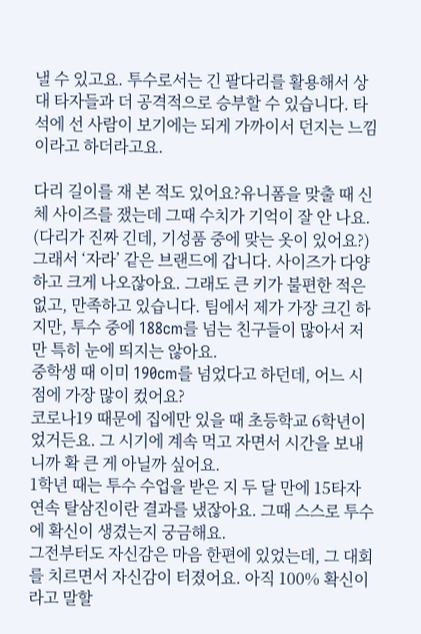낼 수 있고요. 투수로서는 긴 팔다리를 활용해서 상대 타자들과 더 공격적으로 승부할 수 있습니다. 타석에 선 사람이 보기에는 되게 가까이서 던지는 느낌이라고 하더라고요.

다리 길이를 재 본 적도 있어요?유니폼을 맞출 때 신체 사이즈를 쟀는데 그때 수치가 기억이 잘 안 나요. (다리가 진짜 긴데, 기성품 중에 맞는 옷이 있어요?) 그래서 ‘자라’ 같은 브랜드에 갑니다. 사이즈가 다양하고 크게 나오잖아요. 그래도 큰 키가 불편한 적은 없고, 만족하고 있습니다. 팀에서 제가 가장 크긴 하지만, 투수 중에 188cm를 넘는 친구들이 많아서 저만 특히 눈에 띄지는 않아요.
중학생 때 이미 190cm를 넘었다고 하던데, 어느 시점에 가장 많이 컸어요?
코로나19 때문에 집에만 있을 때 초등학교 6학년이었거든요. 그 시기에 계속 먹고 자면서 시간을 보내니까 확 큰 게 아닐까 싶어요.
1학년 때는 투수 수업을 받은 지 두 달 만에 15타자 연속 탈삼진이란 결과를 냈잖아요. 그때 스스로 투수에 확신이 생겼는지 궁금해요.
그전부터도 자신감은 마음 한편에 있었는데, 그 대회를 치르면서 자신감이 터졌어요. 아직 100% 확신이라고 말할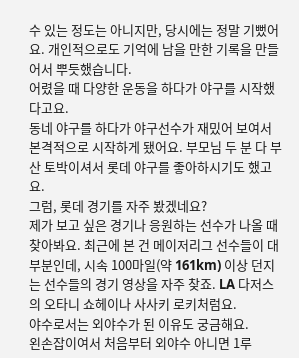수 있는 정도는 아니지만, 당시에는 정말 기뻤어요. 개인적으로도 기억에 남을 만한 기록을 만들어서 뿌듯했습니다.
어렸을 때 다양한 운동을 하다가 야구를 시작했다고요.
동네 야구를 하다가 야구선수가 재밌어 보여서 본격적으로 시작하게 됐어요. 부모님 두 분 다 부산 토박이셔서 롯데 야구를 좋아하시기도 했고요.
그럼, 롯데 경기를 자주 봤겠네요?
제가 보고 싶은 경기나 응원하는 선수가 나올 때 찾아봐요. 최근에 본 건 메이저리그 선수들이 대부분인데, 시속 100마일(약 161km) 이상 던지는 선수들의 경기 영상을 자주 찾죠. LA 다저스의 오타니 쇼헤이나 사사키 로키처럼요.
야수로서는 외야수가 된 이유도 궁금해요.
왼손잡이여서 처음부터 외야수 아니면 1루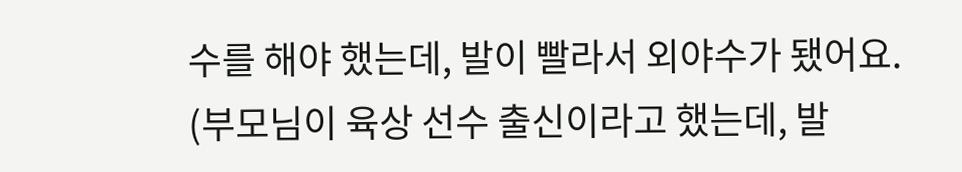수를 해야 했는데, 발이 빨라서 외야수가 됐어요. (부모님이 육상 선수 출신이라고 했는데, 발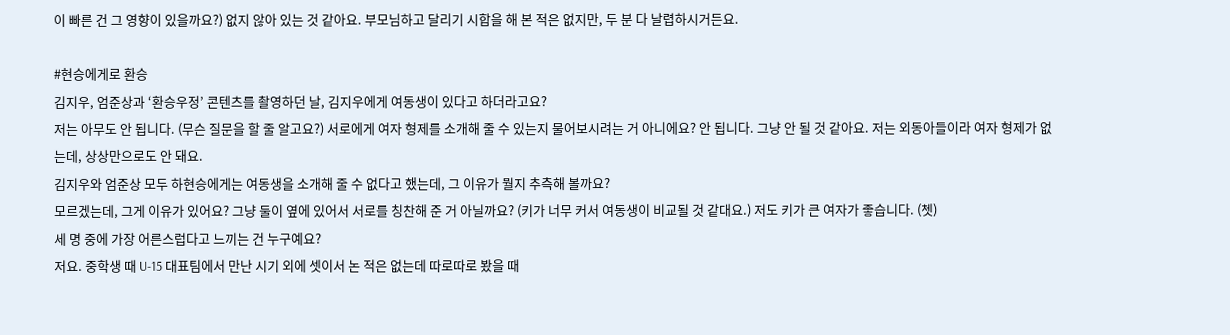이 빠른 건 그 영향이 있을까요?) 없지 않아 있는 것 같아요. 부모님하고 달리기 시합을 해 본 적은 없지만, 두 분 다 날렵하시거든요.

#현승에게로 환승
김지우, 엄준상과 ‘환승우정’ 콘텐츠를 촬영하던 날, 김지우에게 여동생이 있다고 하더라고요?
저는 아무도 안 됩니다. (무슨 질문을 할 줄 알고요?) 서로에게 여자 형제를 소개해 줄 수 있는지 물어보시려는 거 아니에요? 안 됩니다. 그냥 안 될 것 같아요. 저는 외동아들이라 여자 형제가 없는데, 상상만으로도 안 돼요.
김지우와 엄준상 모두 하현승에게는 여동생을 소개해 줄 수 없다고 했는데, 그 이유가 뭘지 추측해 볼까요?
모르겠는데, 그게 이유가 있어요? 그냥 둘이 옆에 있어서 서로를 칭찬해 준 거 아닐까요? (키가 너무 커서 여동생이 비교될 것 같대요.) 저도 키가 큰 여자가 좋습니다. (쳇)
세 명 중에 가장 어른스럽다고 느끼는 건 누구예요?
저요. 중학생 때 U-15 대표팀에서 만난 시기 외에 셋이서 논 적은 없는데 따로따로 봤을 때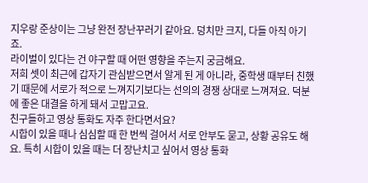지우랑 준상이는 그냥 완전 장난꾸러기 같아요. 덩치만 크지, 다들 아직 아기죠.
라이벌이 있다는 건 야구할 때 어떤 영향을 주는지 궁금해요.
저희 셋이 최근에 갑자기 관심받으면서 알게 된 게 아니라, 중학생 때부터 친했기 때문에 서로가 적으로 느껴지기보다는 선의의 경쟁 상대로 느껴져요. 덕분에 좋은 대결을 하게 돼서 고맙고요.
친구들하고 영상 통화도 자주 한다면서요?
시합이 있을 때나 심심할 때 한 번씩 걸어서 서로 안부도 묻고, 상황 공유도 해요. 특히 시합이 있을 때는 더 장난치고 싶어서 영상 통화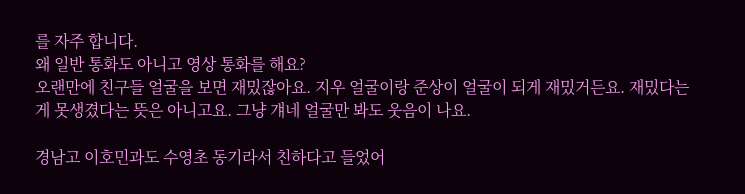를 자주 합니다.
왜 일반 통화도 아니고 영상 통화를 해요?
오랜만에 친구들 얼굴을 보면 재밌잖아요. 지우 얼굴이랑 준상이 얼굴이 되게 재밌거든요. 재밌다는 게 못생겼다는 뜻은 아니고요. 그냥 걔네 얼굴만 봐도 웃음이 나요.

경남고 이호민과도 수영초 동기라서 친하다고 들었어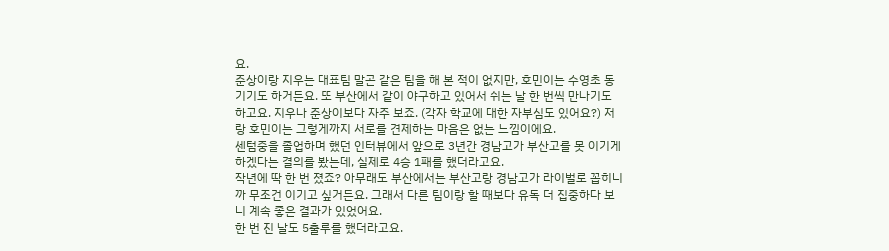요.
준상이랑 지우는 대표팀 말곤 같은 팀을 해 본 적이 없지만, 호민이는 수영초 동기기도 하거든요. 또 부산에서 같이 야구하고 있어서 쉬는 날 한 번씩 만나기도 하고요. 지우나 준상이보다 자주 보죠. (각자 학교에 대한 자부심도 있어요?) 저랑 호민이는 그렇게까지 서로를 견제하는 마음은 없는 느낌이에요.
센텀중을 졸업하며 했던 인터뷰에서 앞으로 3년간 경남고가 부산고를 못 이기게 하겠다는 결의를 봤는데, 실제로 4승 1패를 했더라고요.
작년에 딱 한 번 졌죠? 아무래도 부산에서는 부산고랑 경남고가 라이벌로 꼽히니까 무조건 이기고 싶거든요. 그래서 다른 팀이랑 할 때보다 유독 더 집중하다 보니 계속 좋은 결과가 있었어요.
한 번 진 날도 5출루를 했더라고요.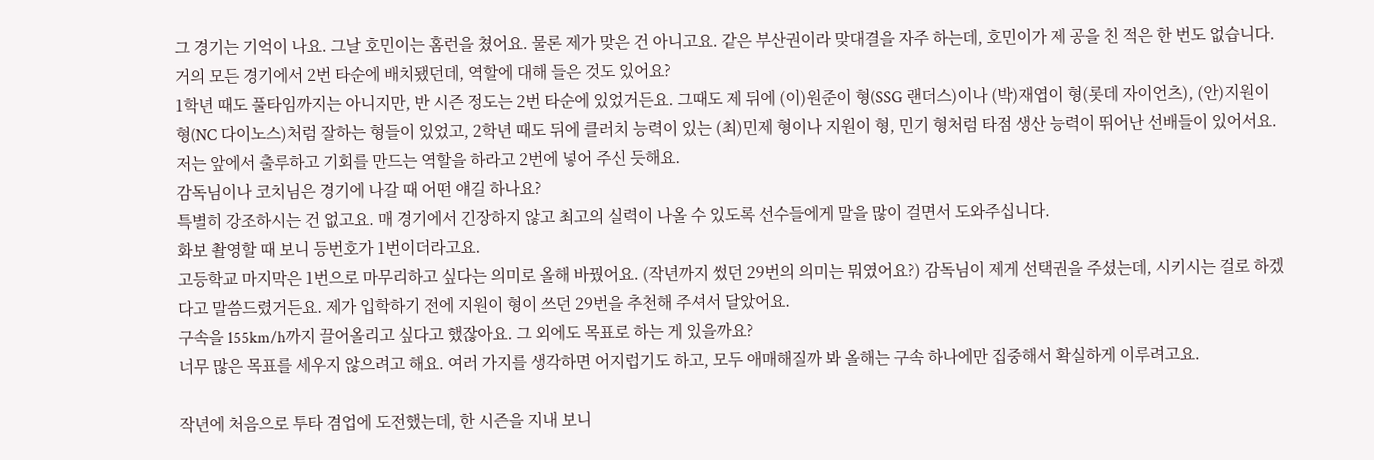그 경기는 기억이 나요. 그날 호민이는 홈런을 쳤어요. 물론 제가 맞은 건 아니고요. 같은 부산권이라 맞대결을 자주 하는데, 호민이가 제 공을 친 적은 한 번도 없습니다.
거의 모든 경기에서 2번 타순에 배치됐던데, 역할에 대해 들은 것도 있어요?
1학년 때도 풀타임까지는 아니지만, 반 시즌 정도는 2번 타순에 있었거든요. 그때도 제 뒤에 (이)원준이 형(SSG 랜더스)이나 (박)재엽이 형(롯데 자이언츠), (안)지원이 형(NC 다이노스)처럼 잘하는 형들이 있었고, 2학년 때도 뒤에 클러치 능력이 있는 (최)민제 형이나 지원이 형, 민기 형처럼 타점 생산 능력이 뛰어난 선배들이 있어서요. 저는 앞에서 출루하고 기회를 만드는 역할을 하라고 2번에 넣어 주신 듯해요.
감독님이나 코치님은 경기에 나갈 때 어떤 얘길 하나요?
특별히 강조하시는 건 없고요. 매 경기에서 긴장하지 않고 최고의 실력이 나올 수 있도록 선수들에게 말을 많이 걸면서 도와주십니다.
화보 촬영할 때 보니 등번호가 1번이더라고요.
고등학교 마지막은 1번으로 마무리하고 싶다는 의미로 올해 바꿨어요. (작년까지 썼던 29번의 의미는 뭐였어요?) 감독님이 제게 선택권을 주셨는데, 시키시는 걸로 하겠다고 말씀드렸거든요. 제가 입학하기 전에 지원이 형이 쓰던 29번을 추천해 주셔서 달았어요.
구속을 155km/h까지 끌어올리고 싶다고 했잖아요. 그 외에도 목표로 하는 게 있을까요?
너무 많은 목표를 세우지 않으려고 해요. 여러 가지를 생각하면 어지럽기도 하고, 모두 애매해질까 봐 올해는 구속 하나에만 집중해서 확실하게 이루려고요.

작년에 처음으로 투타 겸업에 도전했는데, 한 시즌을 지내 보니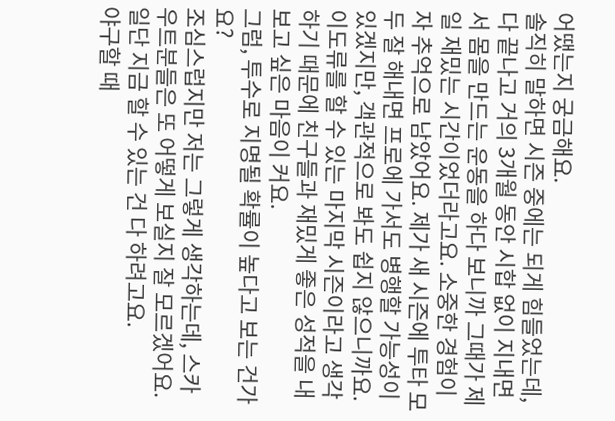어땠는지 궁금해요.
솔직히 말하면 시즌 중에는 되게 힘들었는데, 다 끝나고 거의 3개월 동안 시합 없이 지내면서 몸을 만드는 운동을 하다 보니까 그때가 제일 재밌는 시간이었더라고요. 소중한 경험이자 추억으로 남았어요. 제가 새 시즌에 투타 모두 잘 해내면 프로에 가서도 병행할 가능성이 있겠지만, 객관적으로 봐도 쉽지 않으니까요. 이도류를 할 수 있는 마지막 시즌이라고 생각하기 때문에 친구들과 재밌게 좋은 성적을 내 보고 싶은 마음이 커요.
그럼, 투수로 지명될 확률이 높다고 보는 건가요?
조심스럽지만 저는 그렇게 생각하는데, 스카우트분들은 또 어떻게 보실지 잘 모르겠어요. 일단 지금 할 수 있는 건 다 하려고요.
야구할 때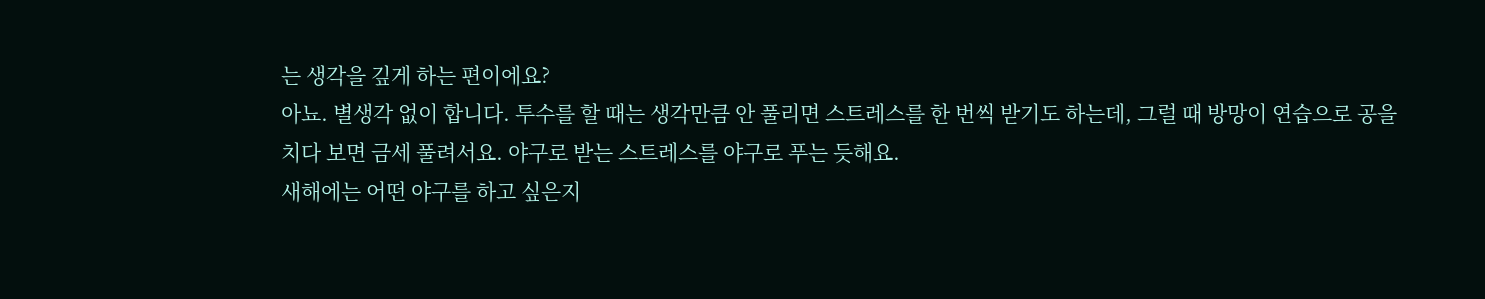는 생각을 깊게 하는 편이에요?
아뇨. 별생각 없이 합니다. 투수를 할 때는 생각만큼 안 풀리면 스트레스를 한 번씩 받기도 하는데, 그럴 때 방망이 연습으로 공을 치다 보면 금세 풀려서요. 야구로 받는 스트레스를 야구로 푸는 듯해요.
새해에는 어떤 야구를 하고 싶은지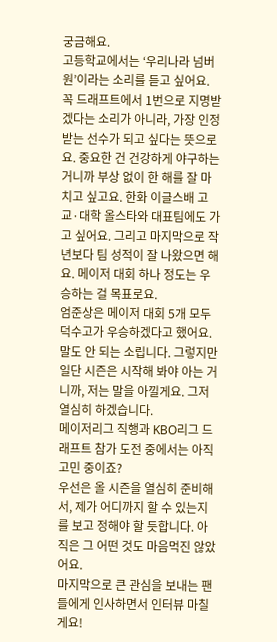궁금해요.
고등학교에서는 ‘우리나라 넘버 원’이라는 소리를 듣고 싶어요. 꼭 드래프트에서 1번으로 지명받겠다는 소리가 아니라, 가장 인정받는 선수가 되고 싶다는 뜻으로요. 중요한 건 건강하게 야구하는 거니까 부상 없이 한 해를 잘 마치고 싶고요. 한화 이글스배 고교·대학 올스타와 대표팀에도 가고 싶어요. 그리고 마지막으로 작년보다 팀 성적이 잘 나왔으면 해요. 메이저 대회 하나 정도는 우승하는 걸 목표로요.
엄준상은 메이저 대회 5개 모두 덕수고가 우승하겠다고 했어요.
말도 안 되는 소립니다. 그렇지만 일단 시즌은 시작해 봐야 아는 거니까, 저는 말을 아낄게요. 그저 열심히 하겠습니다.
메이저리그 직행과 KBO리그 드래프트 참가 도전 중에서는 아직 고민 중이죠?
우선은 올 시즌을 열심히 준비해서, 제가 어디까지 할 수 있는지를 보고 정해야 할 듯합니다. 아직은 그 어떤 것도 마음먹진 않았어요.
마지막으로 큰 관심을 보내는 팬들에게 인사하면서 인터뷰 마칠게요!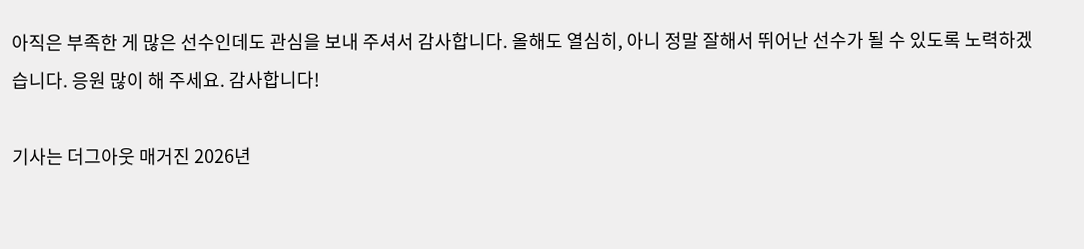아직은 부족한 게 많은 선수인데도 관심을 보내 주셔서 감사합니다. 올해도 열심히, 아니 정말 잘해서 뛰어난 선수가 될 수 있도록 노력하겠습니다. 응원 많이 해 주세요. 감사합니다!

기사는 더그아웃 매거진 2026년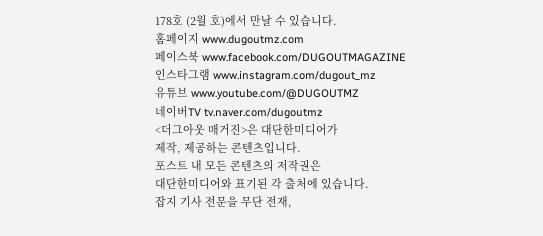178호 (2월 호)에서 만날 수 있습니다.
홈페이지 www.dugoutmz.com
페이스북 www.facebook.com/DUGOUTMAGAZINE
인스타그램 www.instagram.com/dugout_mz
유튜브 www.youtube.com/@DUGOUTMZ
네이버TV tv.naver.com/dugoutmz
<더그아웃 매거진>은 대단한미디어가
제작, 제공하는 콘텐츠입니다.
포스트 내 모든 콘텐츠의 저작권은
대단한미디어와 표기된 각 출처에 있습니다.
잡지 기사 전문을 무단 전재,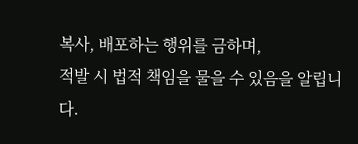복사, 배포하는 행위를 금하며,
적발 시 법적 책임을 물을 수 있음을 알립니다.